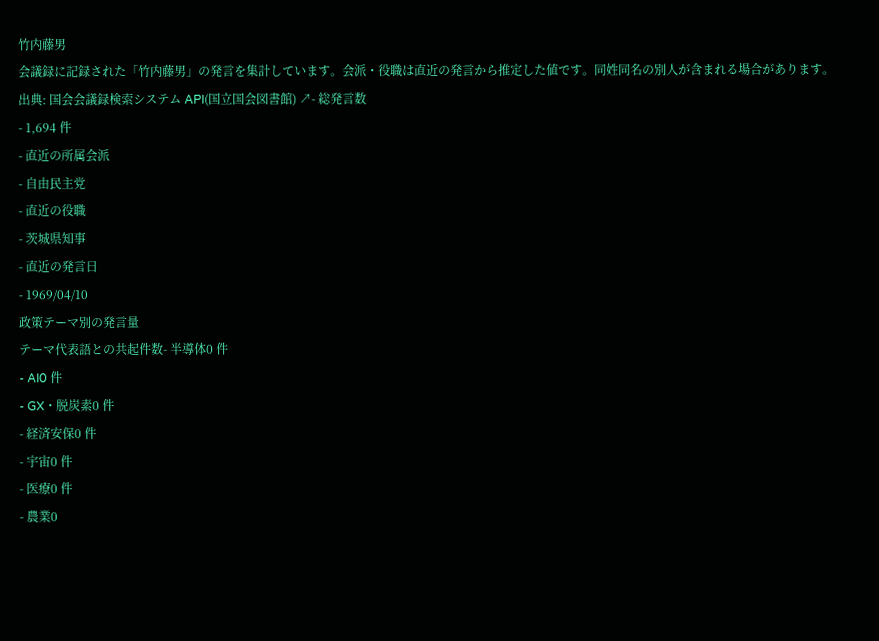竹内藤男
会議録に記録された「竹内藤男」の発言を集計しています。会派・役職は直近の発言から推定した値です。同姓同名の別人が含まれる場合があります。
出典: 国会会議録検索システム API(国立国会図書館) ↗- 総発言数
- 1,694 件
- 直近の所属会派
- 自由民主党
- 直近の役職
- 茨城県知事
- 直近の発言日
- 1969/04/10
政策テーマ別の発言量
テーマ代表語との共起件数- 半導体0 件
- AI0 件
- GX・脱炭素0 件
- 経済安保0 件
- 宇宙0 件
- 医療0 件
- 農業0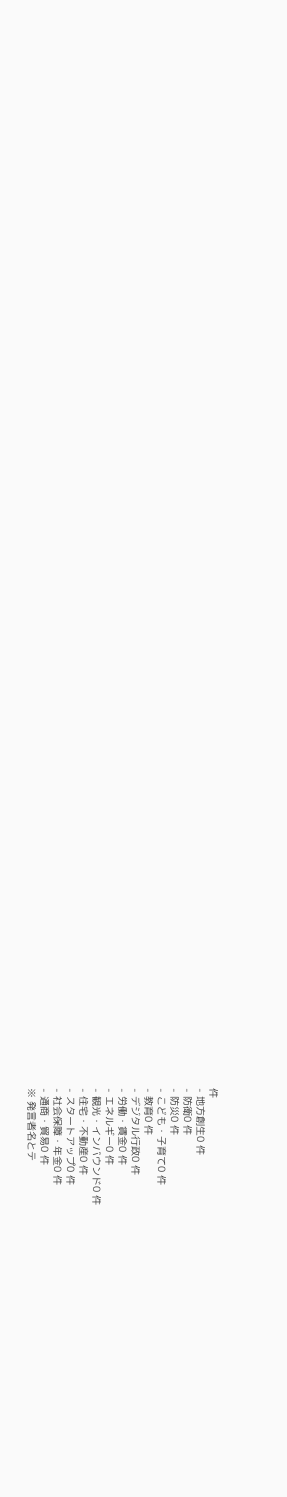件
- 地方創生0 件
- 防衛0 件
- 防災0 件
- こども・子育て0 件
- 教育0 件
- デジタル行政0 件
- 労働・賃金0 件
- エネルギー0 件
- 観光・インバウンド0 件
- 住宅・不動産0 件
- スタートアップ0 件
- 社会保障・年金0 件
- 通商・貿易0 件
※ 発言者名とテ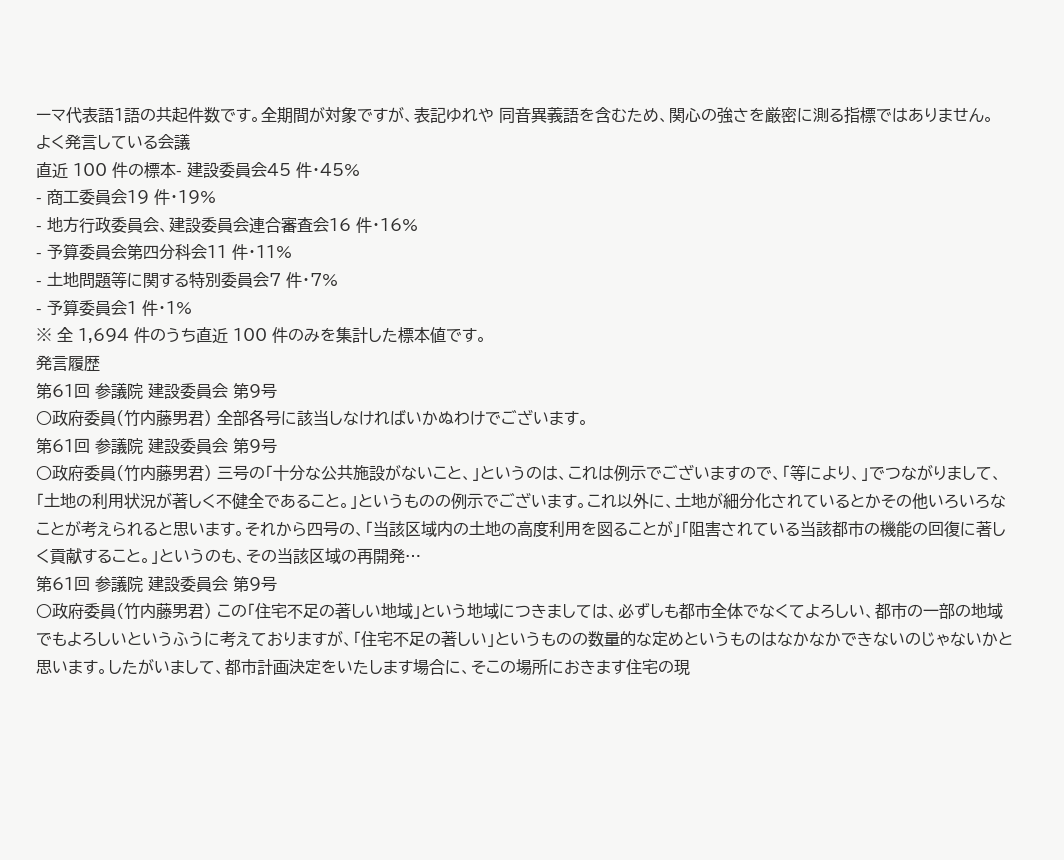ーマ代表語1語の共起件数です。全期間が対象ですが、表記ゆれや 同音異義語を含むため、関心の強さを厳密に測る指標ではありません。
よく発言している会議
直近 100 件の標本- 建設委員会45 件・45%
- 商工委員会19 件・19%
- 地方行政委員会、建設委員会連合審査会16 件・16%
- 予算委員会第四分科会11 件・11%
- 土地問題等に関する特別委員会7 件・7%
- 予算委員会1 件・1%
※ 全 1,694 件のうち直近 100 件のみを集計した標本値です。
発言履歴
第61回 参議院 建設委員会 第9号
○政府委員(竹内藤男君) 全部各号に該当しなければいかぬわけでございます。
第61回 参議院 建設委員会 第9号
○政府委員(竹内藤男君) 三号の「十分な公共施設がないこと、」というのは、これは例示でございますので、「等により、」でつながりまして、「土地の利用状況が著しく不健全であること。」というものの例示でございます。これ以外に、土地が細分化されているとかその他いろいろなことが考えられると思います。それから四号の、「当該区域内の土地の高度利用を図ることが」「阻害されている当該都市の機能の回復に著しく貢献すること。」というのも、その当該区域の再開発…
第61回 参議院 建設委員会 第9号
○政府委員(竹内藤男君) この「住宅不足の著しい地域」という地域につきましては、必ずしも都市全体でなくてよろしい、都市の一部の地域でもよろしいというふうに考えておりますが、「住宅不足の著しい」というものの数量的な定めというものはなかなかできないのじゃないかと思います。したがいまして、都市計画決定をいたします場合に、そこの場所におきます住宅の現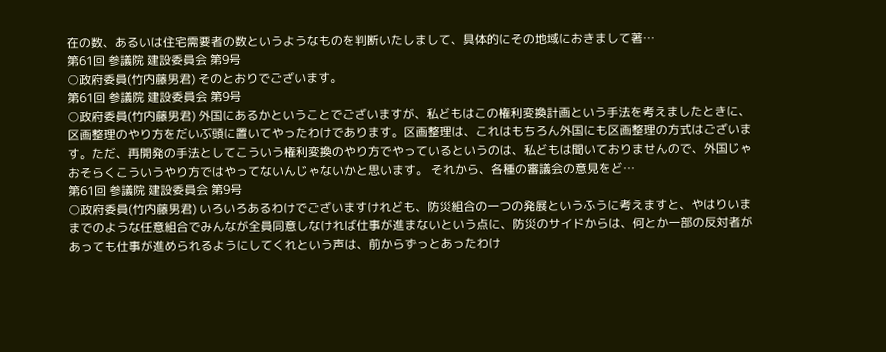在の数、あるいは住宅需要者の数というようなものを判断いたしまして、具体的にその地域におきまして著…
第61回 参議院 建設委員会 第9号
○政府委員(竹内藤男君) そのとおりでございます。
第61回 参議院 建設委員会 第9号
○政府委員(竹内藤男君) 外国にあるかということでございますが、私どもはこの権利変換計画という手法を考えましたときに、区画整理のやり方をだいぶ頭に置いてやったわけであります。区画整理は、これはもちろん外国にも区画整理の方式はございます。ただ、再開発の手法としてこういう権利変換のやり方でやっているというのは、私どもは聞いておりませんので、外国じゃおそらくこういうやり方ではやってないんじゃないかと思います。 それから、各種の審議会の意見をど…
第61回 参議院 建設委員会 第9号
○政府委員(竹内藤男君) いろいろあるわけでございますけれども、防災組合の一つの発展というふうに考えますと、やはりいままでのような任意組合でみんなが全員同意しなければ仕事が進まないという点に、防災のサイドからは、何とか一部の反対者があっても仕事が進められるようにしてくれという声は、前からずっとあったわけ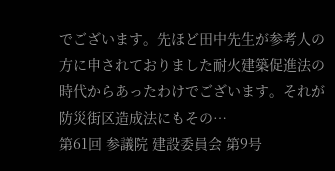でございます。先ほど田中先生が参考人の方に申されておりました耐火建築促進法の時代からあったわけでございます。それが防災街区造成法にもその…
第61回 参議院 建設委員会 第9号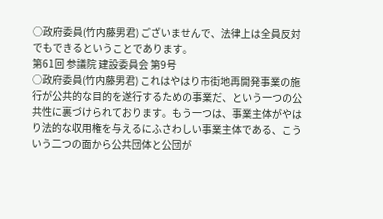○政府委員(竹内藤男君) ございませんで、法律上は全員反対でもできるということであります。
第61回 参議院 建設委員会 第9号
○政府委員(竹内藤男君) これはやはり市街地再開発事業の施行が公共的な目的を遂行するための事業だ、という一つの公共性に裏づけられております。もう一つは、事業主体がやはり法的な収用権を与えるにふさわしい事業主体である、こういう二つの面から公共団体と公団が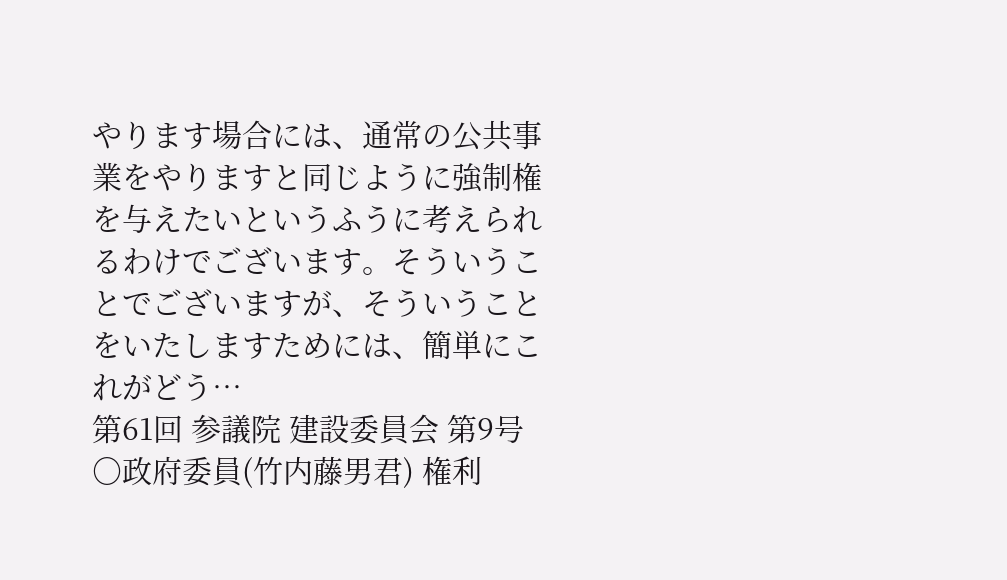やります場合には、通常の公共事業をやりますと同じように強制権を与えたいというふうに考えられるわけでございます。そういうことでございますが、そういうことをいたしますためには、簡単にこれがどう…
第61回 参議院 建設委員会 第9号
○政府委員(竹内藤男君) 権利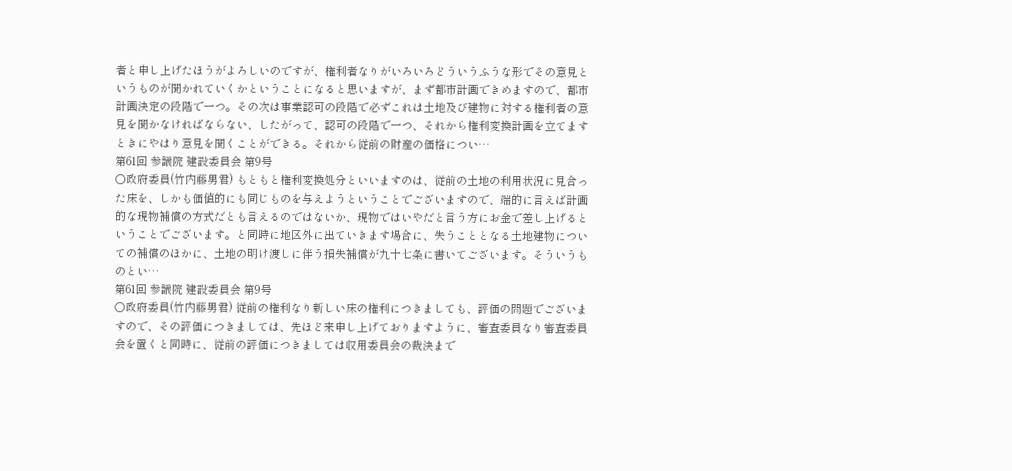者と申し上げたほうがよろしいのですが、権利者なりがいろいろどういうふうな形でその意見というものが聞かれていくかということになると思いますが、まず都市計画できめますので、都市計画決定の段階で一つ。その次は事業認可の段階で必ずこれは土地及び建物に対する権利者の意見を聞かなければならない、したがって、認可の段階で一つ、それから権利変換計画を立てますときにやはり意見を聞くことができる。それから従前の財産の価格につい…
第61回 参議院 建設委員会 第9号
○政府委員(竹内藤男君) もともと権利変換処分といいますのは、従前の土地の利用状況に見合った床を、しかも価値的にも同じものを与えようということでございますので、端的に言えば計画的な現物補償の方式だとも言えるのではないか、現物ではいやだと言う方にお金で差し上げるということでございます。と同時に地区外に出ていきます場合に、失うこととなる土地建物についての補償のほかに、土地の明け渡しに伴う損失補償が九十七条に書いてございます。そういうものとい…
第61回 参議院 建設委員会 第9号
○政府委員(竹内藤男君) 従前の権利なり新しい床の権利につきましても、評価の問題でございますので、その評価につきましては、先ほど来申し上げておりますように、審査委員なり審査委員会を置くと同時に、従前の評価につきましては収用委員会の裁決まで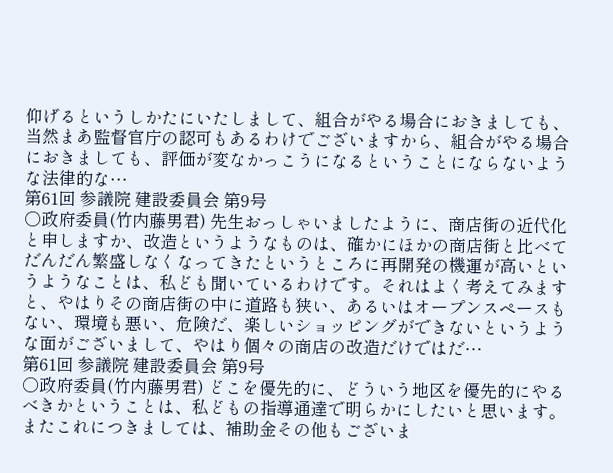仰げるというしかたにいたしまして、組合がやる場合におきましても、当然まあ監督官庁の認可もあるわけでございますから、組合がやる場合におきましても、評価が変なかっこうになるということにならないような法律的な…
第61回 参議院 建設委員会 第9号
○政府委員(竹内藤男君) 先生おっしゃいましたように、商店街の近代化と申しますか、改造というようなものは、確かにほかの商店街と比べてだんだん繁盛しなくなってきたというところに再開発の機運が高いというようなことは、私ども聞いているわけです。それはよく考えてみますと、やはりその商店街の中に道路も狭い、あるいはオープンスペースもない、環境も悪い、危険だ、楽しいショッピングができないというような面がございまして、やはり個々の商店の改造だけではだ…
第61回 参議院 建設委員会 第9号
○政府委員(竹内藤男君) どこを優先的に、どういう地区を優先的にやるべきかということは、私どもの指導通達で明らかにしたいと思います。またこれにつきましては、補助金その他もございま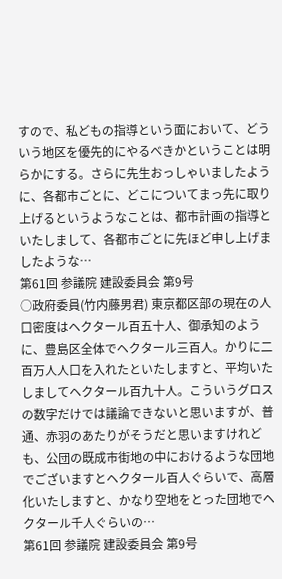すので、私どもの指導という面において、どういう地区を優先的にやるべきかということは明らかにする。さらに先生おっしゃいましたように、各都市ごとに、どこについてまっ先に取り上げるというようなことは、都市計画の指導といたしまして、各都市ごとに先ほど申し上げましたような…
第61回 参議院 建設委員会 第9号
○政府委員(竹内藤男君) 東京都区部の現在の人口密度はヘクタール百五十人、御承知のように、豊島区全体でヘクタール三百人。かりに二百万人人口を入れたといたしますと、平均いたしましてヘクタール百九十人。こういうグロスの数字だけでは議論できないと思いますが、普通、赤羽のあたりがそうだと思いますけれども、公団の既成市街地の中におけるような団地でございますとヘクタール百人ぐらいで、高層化いたしますと、かなり空地をとった団地でヘクタール千人ぐらいの…
第61回 参議院 建設委員会 第9号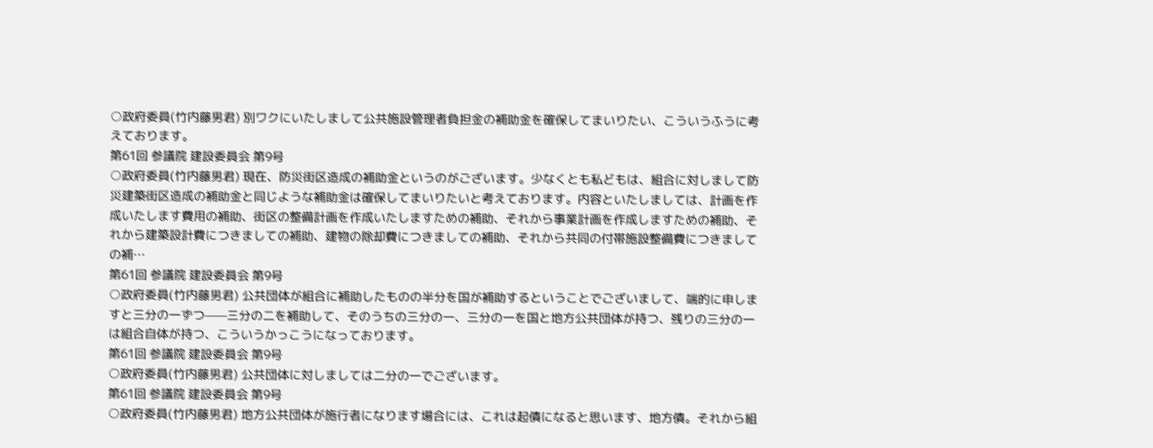○政府委員(竹内藤男君) 別ワクにいたしまして公共施設管理者負担金の補助金を確保してまいりたい、こういうふうに考えております。
第61回 参議院 建設委員会 第9号
○政府委員(竹内藤男君) 現在、防災街区造成の補助金というのがございます。少なくとも私どもは、組合に対しまして防災建築街区造成の補助金と同じような補助金は確保してまいりたいと考えております。内容といたしましては、計画を作成いたします費用の補助、街区の整備計画を作成いたしますための補助、それから事業計画を作成しますための補助、それから建築設計費につきましての補助、建物の除却費につきましての補助、それから共同の付帯施設整備費につきましての補…
第61回 参議院 建設委員会 第9号
○政府委員(竹内藤男君) 公共団体が組合に補助したものの半分を国が補助するということでございまして、端的に申しますと三分の一ずつ——三分の二を補助して、そのうちの三分の一、三分の一を国と地方公共団体が持つ、残りの三分の一は組合自体が持つ、こういうかっこうになっております。
第61回 参議院 建設委員会 第9号
○政府委員(竹内藤男君) 公共団体に対しましては二分の一でございます。
第61回 参議院 建設委員会 第9号
○政府委員(竹内藤男君) 地方公共団体が施行者になります場合には、これは起債になると思います、地方債。それから組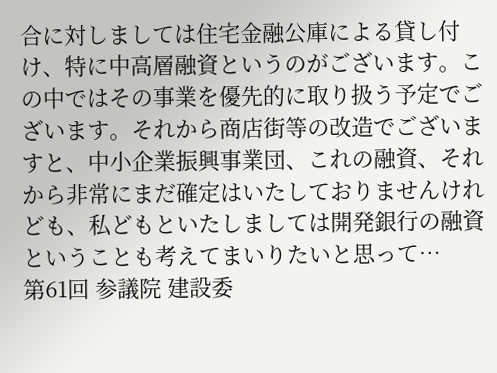合に対しましては住宅金融公庫による貸し付け、特に中高層融資というのがございます。この中ではその事業を優先的に取り扱う予定でございます。それから商店街等の改造でございますと、中小企業振興事業団、これの融資、それから非常にまだ確定はいたしておりませんけれども、私どもといたしましては開発銀行の融資ということも考えてまいりたいと思って…
第61回 参議院 建設委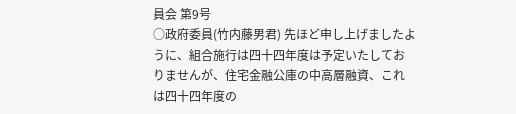員会 第9号
○政府委員(竹内藤男君) 先ほど申し上げましたように、組合施行は四十四年度は予定いたしておりませんが、住宅金融公庫の中高層融資、これは四十四年度の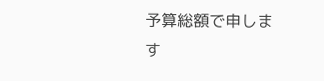予算総額で申します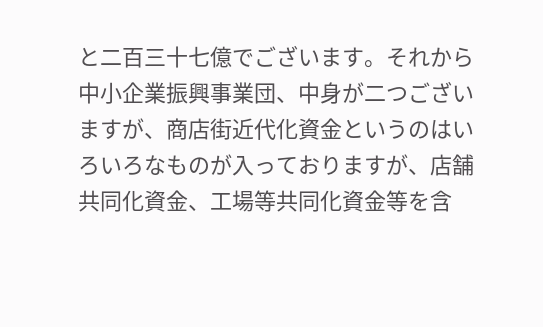と二百三十七億でございます。それから中小企業振興事業団、中身が二つございますが、商店街近代化資金というのはいろいろなものが入っておりますが、店舗共同化資金、工場等共同化資金等を含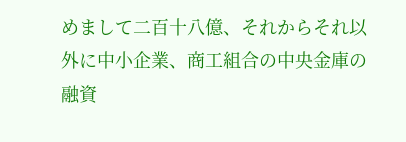めまして二百十八億、それからそれ以外に中小企業、商工組合の中央金庫の融資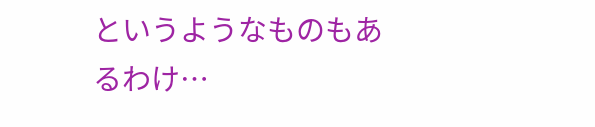というようなものもあるわけ…